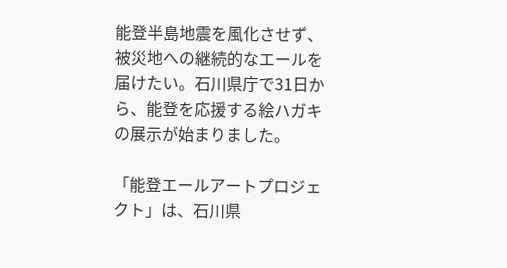能登半島地震を風化させず、被災地への継続的なエールを届けたい。石川県庁で31日から、能登を応援する絵ハガキの展示が始まりました。

「能登エールアートプロジェクト」は、石川県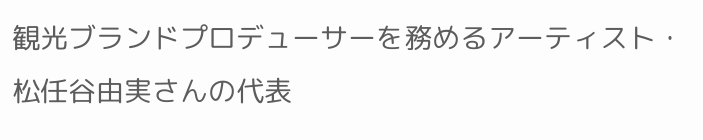観光ブランドプロデューサーを務めるアーティスト・松任谷由実さんの代表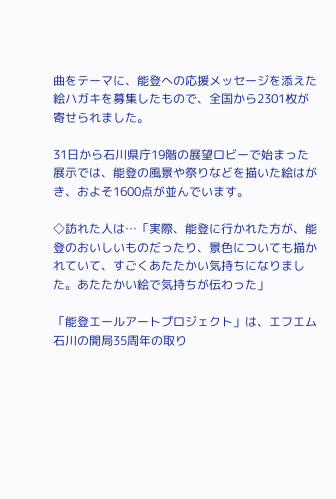曲をテーマに、能登への応援メッセージを添えた絵ハガキを募集したもので、全国から2301枚が寄せられました。

31日から石川県庁19階の展望ロビーで始まった展示では、能登の風景や祭りなどを描いた絵はがき、およそ1600点が並んでいます。

◇訪れた人は…「実際、能登に行かれた方が、能登のおいしいものだったり、景色についても描かれていて、すごくあたたかい気持ちになりました。あたたかい絵で気持ちが伝わった」

「能登エールアートプロジェクト」は、エフエム石川の開局35周年の取り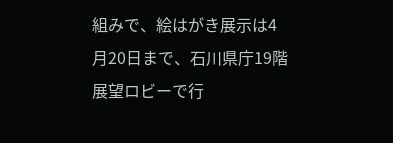組みで、絵はがき展示は4月20日まで、石川県庁19階展望ロビーで行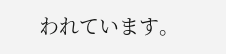われています。